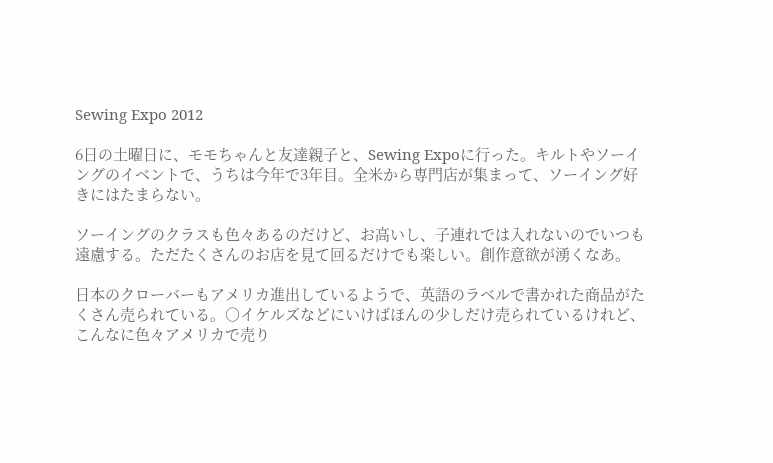Sewing Expo 2012

6日の土曜日に、モモちゃんと友達親子と、Sewing Expoに行った。キルトやソーイングのイベントで、うちは今年で3年目。全米から専門店が集まって、ソーイング好きにはたまらない。

ソーイングのクラスも色々あるのだけど、お高いし、子連れでは入れないのでいつも遠慮する。ただたくさんのお店を見て回るだけでも楽しい。創作意欲が湧くなあ。

日本のクローバーもアメリカ進出しているようで、英語のラベルで書かれた商品がたくさん売られている。○イケルズなどにいけばほんの少しだけ売られているけれど、こんなに色々アメリカで売り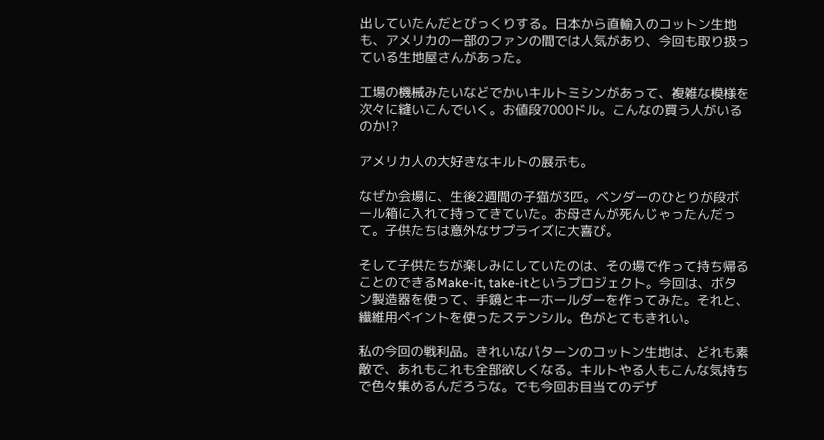出していたんだとびっくりする。日本から直輸入のコットン生地も、アメリカの一部のファンの間では人気があり、今回も取り扱っている生地屋さんがあった。

工場の機械みたいなどでかいキルトミシンがあって、複雑な模様を次々に縫いこんでいく。お値段7000ドル。こんなの買う人がいるのか!?

アメリカ人の大好きなキルトの展示も。

なぜか会場に、生後2週間の子猫が3匹。ベンダーのひとりが段ボール箱に入れて持ってきていた。お母さんが死んじゃったんだって。子供たちは意外なサプライズに大喜び。

そして子供たちが楽しみにしていたのは、その場で作って持ち帰ることのできるMake-it, take-itというプロジェクト。今回は、ボタン製造器を使って、手鏡とキーホールダーを作ってみた。それと、繊維用ペイントを使ったステンシル。色がとてもきれい。

私の今回の戦利品。きれいなパターンのコットン生地は、どれも素敵で、あれもこれも全部欲しくなる。キルトやる人もこんな気持ちで色々集めるんだろうな。でも今回お目当てのデザ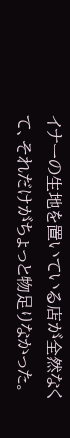イナーの生地を置いている店が全然なくて、それだけがちょっと物足りなかった。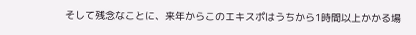そして残念なことに、来年からこのエキスポはうちから1時間以上かかる場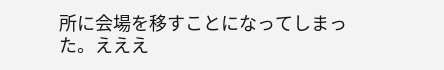所に会場を移すことになってしまった。えええ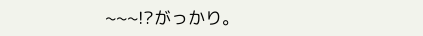~~~!?がっかり。